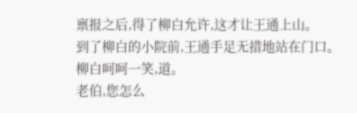禀报之后,得了柳白允许,这才让王通上山。
到了柳白的小院前,王通手足无措地站在门口。
柳白呵呵一笑,道。
老伯,您怎么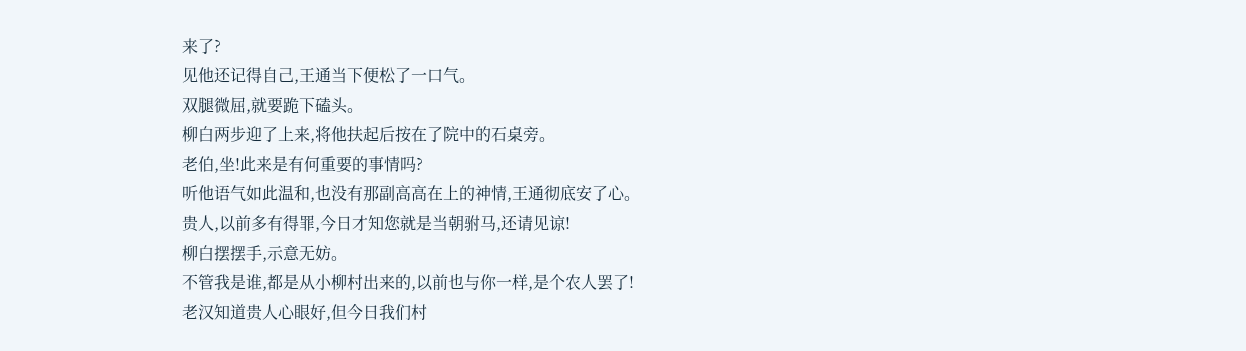来了?
见他还记得自己,王通当下便松了一口气。
双腿微屈,就要跪下磕头。
柳白两步迎了上来,将他扶起后按在了院中的石桌旁。
老伯,坐!此来是有何重要的事情吗?
听他语气如此温和,也没有那副高高在上的神情,王通彻底安了心。
贵人,以前多有得罪,今日才知您就是当朝驸马,还请见谅!
柳白摆摆手,示意无妨。
不管我是谁,都是从小柳村出来的,以前也与你一样,是个农人罢了!
老汉知道贵人心眼好,但今日我们村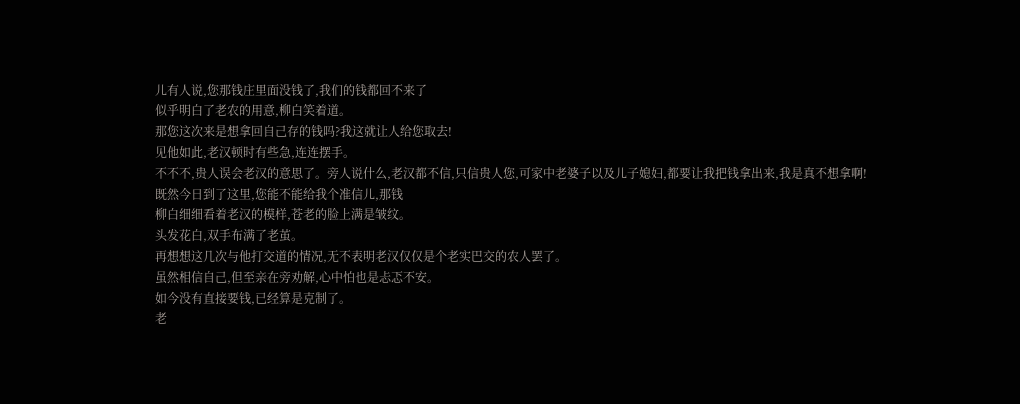儿有人说,您那钱庄里面没钱了,我们的钱都回不来了
似乎明白了老农的用意,柳白笑着道。
那您这次来是想拿回自己存的钱吗?我这就让人给您取去!
见他如此,老汉顿时有些急,连连摆手。
不不不,贵人误会老汉的意思了。旁人说什么,老汉都不信,只信贵人您,可家中老婆子以及儿子媳妇,都要让我把钱拿出来,我是真不想拿啊!
既然今日到了这里,您能不能给我个准信儿,那钱
柳白细细看着老汉的模样,苍老的脸上满是皱纹。
头发花白,双手布满了老茧。
再想想这几次与他打交道的情况,无不表明老汉仅仅是个老实巴交的农人罢了。
虽然相信自己,但至亲在旁劝解,心中怕也是忐忑不安。
如今没有直接要钱,已经算是克制了。
老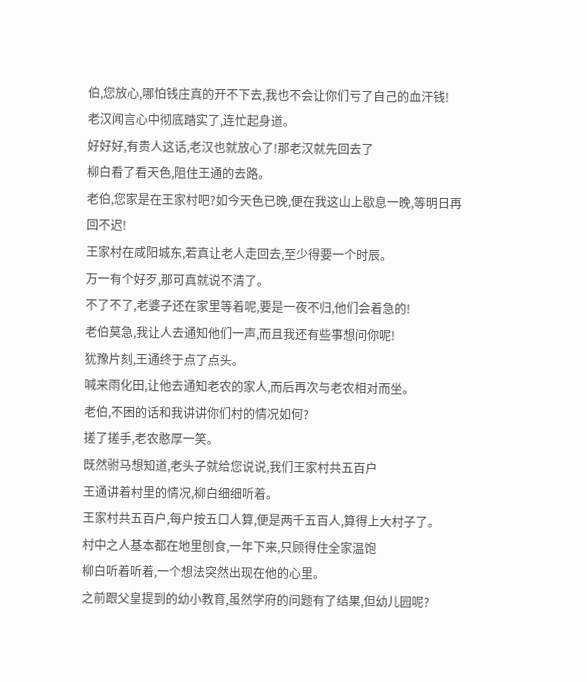伯,您放心,哪怕钱庄真的开不下去,我也不会让你们亏了自己的血汗钱!
老汉闻言心中彻底踏实了,连忙起身道。
好好好,有贵人这话,老汉也就放心了!那老汉就先回去了
柳白看了看天色,阻住王通的去路。
老伯,您家是在王家村吧?如今天色已晚,便在我这山上歇息一晚,等明日再回不迟!
王家村在咸阳城东,若真让老人走回去,至少得要一个时辰。
万一有个好歹,那可真就说不清了。
不了不了,老婆子还在家里等着呢,要是一夜不归,他们会着急的!
老伯莫急,我让人去通知他们一声,而且我还有些事想问你呢!
犹豫片刻,王通终于点了点头。
喊来雨化田,让他去通知老农的家人,而后再次与老农相对而坐。
老伯,不困的话和我讲讲你们村的情况如何?
搓了搓手,老农憨厚一笑。
既然驸马想知道,老头子就给您说说,我们王家村共五百户
王通讲着村里的情况,柳白细细听着。
王家村共五百户,每户按五口人算,便是两千五百人,算得上大村子了。
村中之人基本都在地里刨食,一年下来,只顾得住全家温饱
柳白听着听着,一个想法突然出现在他的心里。
之前跟父皇提到的幼小教育,虽然学府的问题有了结果,但幼儿园呢?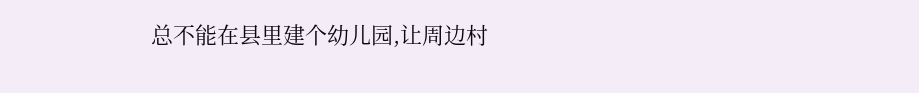总不能在县里建个幼儿园,让周边村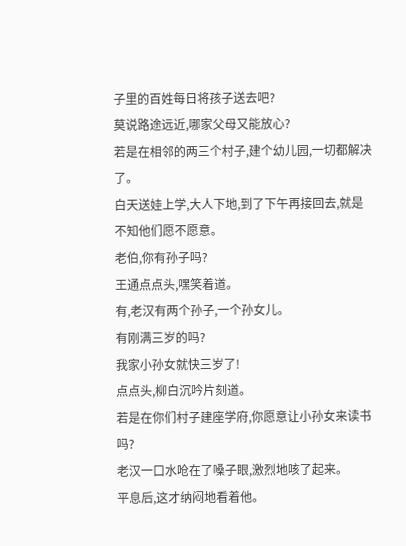子里的百姓每日将孩子送去吧?
莫说路途远近,哪家父母又能放心?
若是在相邻的两三个村子,建个幼儿园,一切都解决了。
白天送娃上学,大人下地,到了下午再接回去,就是不知他们愿不愿意。
老伯,你有孙子吗?
王通点点头,嘿笑着道。
有,老汉有两个孙子,一个孙女儿。
有刚满三岁的吗?
我家小孙女就快三岁了!
点点头,柳白沉吟片刻道。
若是在你们村子建座学府,你愿意让小孙女来读书吗?
老汉一口水呛在了嗓子眼,激烈地咳了起来。
平息后,这才纳闷地看着他。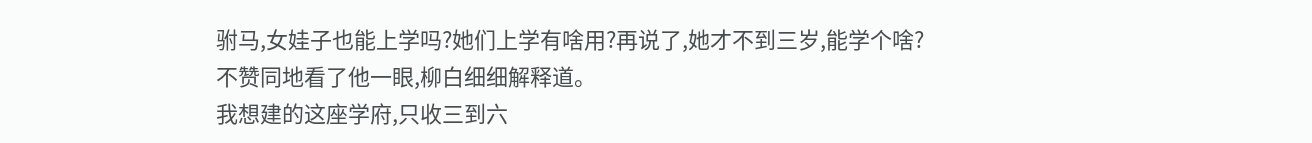驸马,女娃子也能上学吗?她们上学有啥用?再说了,她才不到三岁,能学个啥?
不赞同地看了他一眼,柳白细细解释道。
我想建的这座学府,只收三到六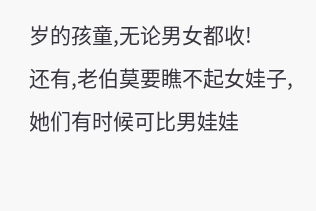岁的孩童,无论男女都收!
还有,老伯莫要瞧不起女娃子,她们有时候可比男娃娃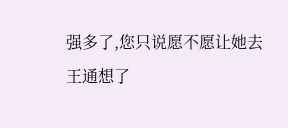强多了,您只说愿不愿让她去
王通想了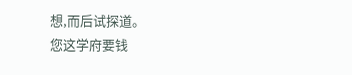想,而后试探道。
您这学府要钱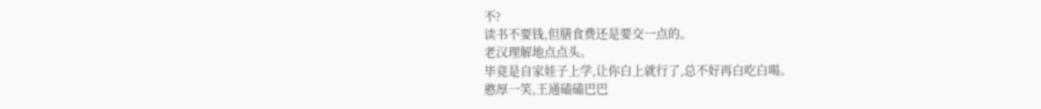不?
读书不要钱,但膳食费还是要交一点的。
老汉理解地点点头。
毕竟是自家娃子上学,让你白上就行了,总不好再白吃白喝。
憨厚一笑,王通磕磕巴巴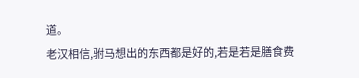道。
老汉相信,驸马想出的东西都是好的,若是若是膳食费